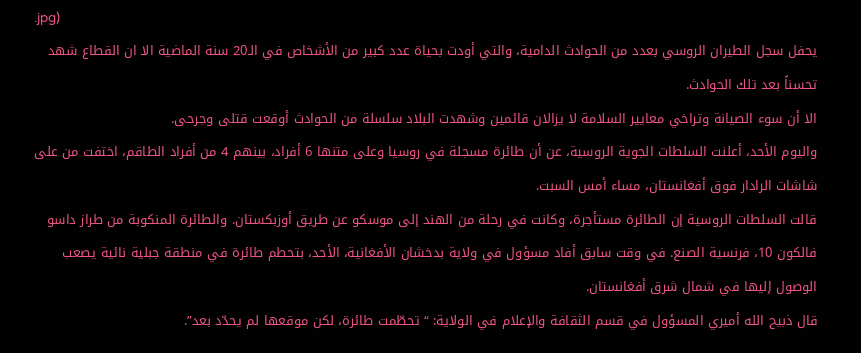.jpg)
يحفل سجل الطيران الروسي بعدد من الحوادث الدامية، والتي أودت بحياة عدد كبير من الأشخاص في الـ20 سنة الماضية الا ان القطاع شهد تحسناً بعد تلك الحوادث.
الا أن سوء الصيانة وتراخي معايير السلامة لا يزالان قائمين وشهدت البلاد سلسلة من الحوادث أوقعت قتلى وجرحى.
واليوم الأحد، أعلنت السلطات الجوية الروسية، عن أن طائرة مسجلة في روسيا وعلى متنها 6 أفراد، بينهم 4 من أفراد الطاقم، اختفت من على شاشات الرادار فوق أفغانستان، مساء أمس السبت.
قالت السلطات الروسية إن الطائرة مستأجرة، وكانت في رحلة من الهند إلى موسكو عن طريق أوزبكستان. والطائرة المنكوبة من طراز داسو فالكون 10، فرنسية الصنع. في وقت سابق أفاد مسؤول في ولاية بدخشان الأفغانية، الأحد، بتحطم طائرة في منطقة جبلية نائية يصعب الوصول إليها في شمال شرق أفغانستان.
قال ذبيح الله أميري المسؤول في قسم الثقافة والإعلام في الولاية: “تحطّمت طائرة، لكن موقعها لم يحدّد بعد”.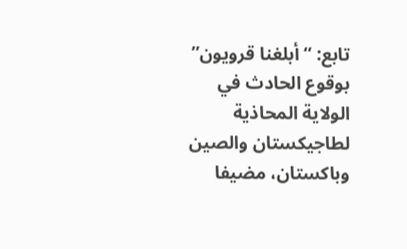تابع: “أبلغنا قرويون” بوقوع الحادث في الولاية المحاذية لطاجيكستان والصين وباكستان، مضيفا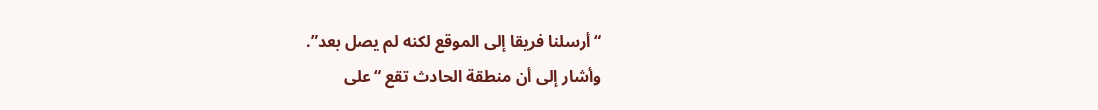“أرسلنا فريقا إلى الموقع لكنه لم يصل بعد”.
وأشار إلى أن منطقة الحادث تقع “على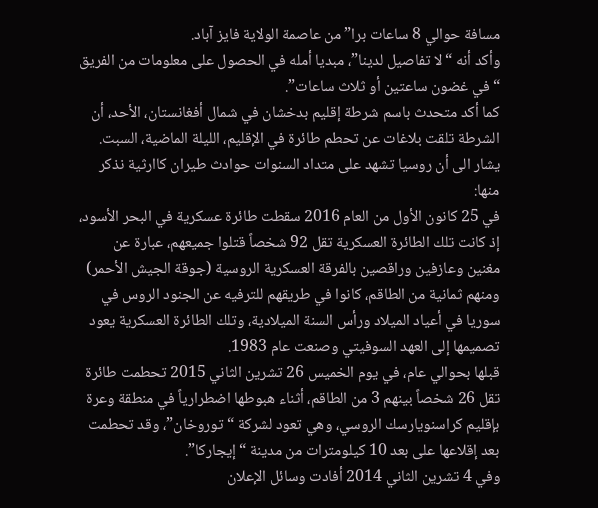مسافة حوالي 8 ساعات برا” من عاصمة الولاية فايز آباد.
وأكد أنه “لا تفاصيل لدينا”، مبديا أمله في الحصول على معلومات من الفريق “في غضون ساعتين أو ثلاث ساعات”.
كما أكد متحدث باسم شرطة إقليم بدخشان في شمال أفغانستان، الأحد، أن الشرطة تلقت بلاغات عن تحطم طائرة في الإقليم، الليلة الماضية، السبت.
يشار الى أن روسيا تشهد على متداد السنوات حوادث طيران كاارثية نذكر منها:
في 25 كانون الأول من العام 2016 سقطت طائرة عسكرية في البحر الأسود، إذ كانت تلك الطائرة العسكرية تقل 92 شخصاً قتلوا جميعهم، عبارة عن مغنين وعازفين وراقصين بالفرقة العسكرية الروسية (جوقة الجيش الأحمر) ومنهم ثمانية من الطاقم، كانوا في طريقهم للترفيه عن الجنود الروس في سوريا في أعياد الميلاد ورأس السنة الميلادية، وتلك الطائرة العسكرية يعود تصميمها إلى العهد السوفيتي وصنعت عام 1983.
قبلها بحوالي عام، في يوم الخميس 26 تشرين الثاني 2015 تحطمت طائرة تقل 26 شخصاً بينهم 3 من الطاقم، أثناء هبوطها اضطرارياً في منطقة وعرة بإقليم كراسنويارسك الروسي، وهي تعود لشركة “توروخان”، وقد تحطمت بعد إقلاعها على بعد 10 كيلومترات من مدينة “إيجاركا”.
وفي 4 تشرين الثاني 2014 أفادت وسائل الإعلان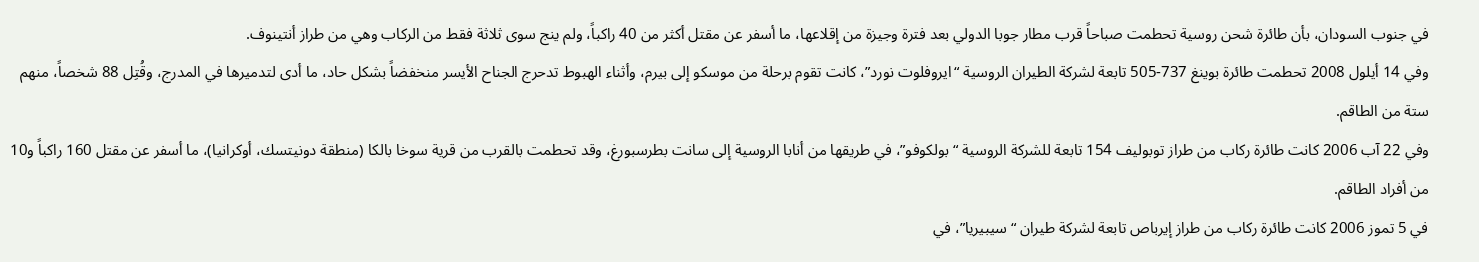في جنوب السودان، بأن طائرة شحن روسية تحطمت صباحاً قرب مطار جوبا الدولي بعد فترة وجيزة من إقلاعها، ما أسفر عن مقتل أكثر من 40 راكباً، ولم ينج سوى ثلاثة فقط من الركاب وهي من طراز أنتينوف.
وفي 14 أيلول 2008 تحطمت طائرة بوينغ 737-505 تابعة لشركة الطيران الروسية “ايروفلوت نورد”، كانت تقوم برحلة من موسكو إلى بيرم، وأثناء الهبوط تدحرج الجناح الأيسر منخفضاً بشكل حاد، ما أدى لتدميرها في المدرج، وقُتِل 88 شخصاً، منهم ستة من الطاقم.
وفي 22 آب 2006 كانت طائرة ركاب من طراز توبوليف 154 تابعة للشركة الروسية “بولكوفو”، في طريقها من أنابا الروسية إلى سانت بطرسبورغ، وقد تحطمت بالقرب من قرية سوخا بالكا (منطقة دونيتسك، أوكرانيا)، ما أسفر عن مقتل 160 راكباً و10 من أفراد الطاقم.
في 5 تموز 2006 كانت طائرة ركاب من طراز إيرباص تابعة لشركة طيران “سيبيريا”، في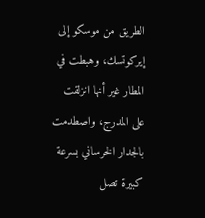الطريق من موسكو إلى إيركوتسك، وهبطت في المطار غير أنها انزلقت على المدرج، واصطدمت بالجدار الخرساني بسرعة كبيرة تصل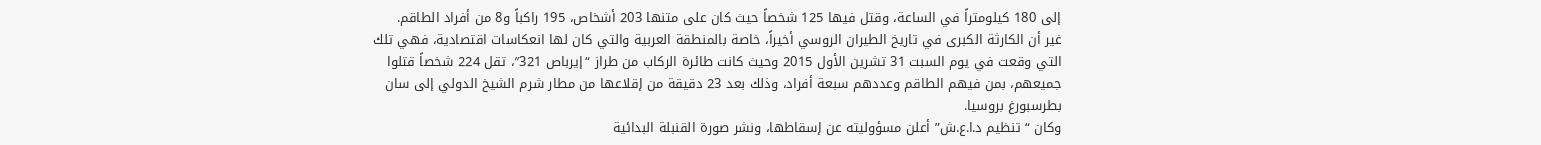إلى 180 كيلومتراً في الساعة، وقتل فيها 125 شخصاً حيث كان على متنها 203 أشخاص، 195 راكباً و8 من أفراد الطاقم.
غير أن الكارثة الكبرى في تاريخ الطيران الروسي أخيراً، خاصة بالمنطقة العربية والتي كان لها انعكاسات اقتصادية، فهي تلك التي وقعت في يوم السبت 31 تشرين الأول 2015 وحيث كانت طائرة الركاب من طراز “إيرباص 321″، تقل 224 شخصاً قتلوا جميعهم، بمن فيهم الطاقم وعددهم سبعة أفراد، وذلك بعد 23 دقيقة من إقلاعها من مطار شرم الشيخ الدولي إلى سان بطرسبورغ بروسيا.
وكان “تنظيم د.ا.ع.ش” أعلن مسؤوليته عن إسقاطها، ونشر صورة القنبلة البدائية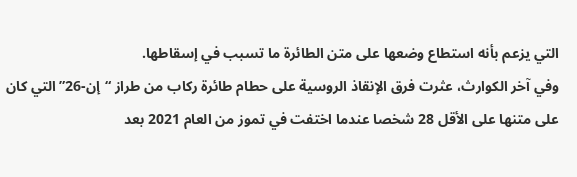التي يزعم بأنه استطاع وضعها على متن الطائرة ما تسبب في إسقاطها.
وفي آخر الكوارث، عثرت فرق الإنقاذ الروسية على حطام طائرة ركاب من طراز “إن-26” التي كان على متنها على الأقل 28 شخصا عندما اختفت في تموز من العام 2021 بعد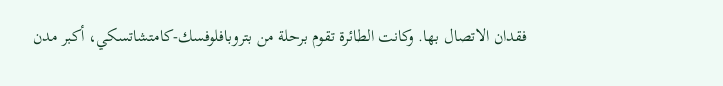فقدان الاتصال بها. وكانت الطائرة تقوم برحلة من بتروبافلوفسك-كامتشاتسكي، أكبر مدن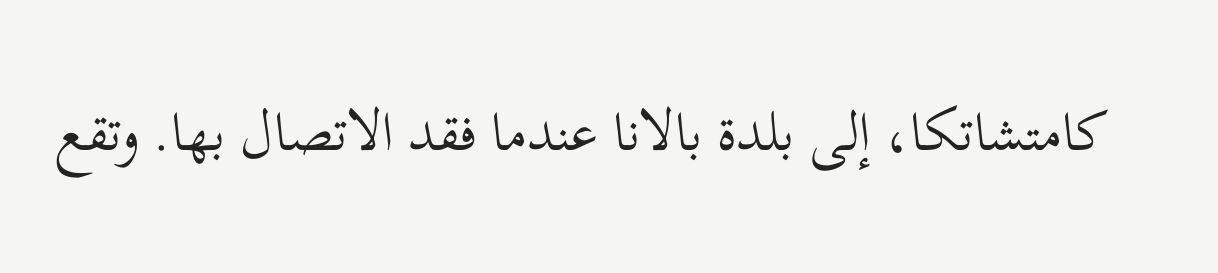كامتشاتكا، إلى بلدة بالانا عندما فقد الاتصال بها. وتقع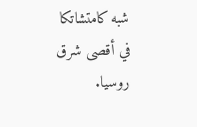شبه كامتشاتكا في أقصى شرق روسيا.